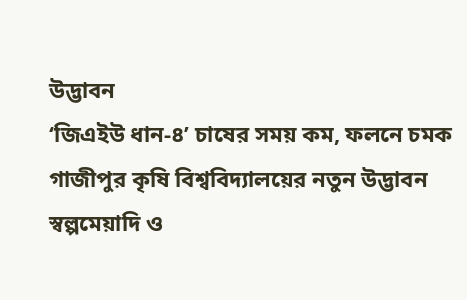উদ্ভাবন
‘জিএইউ ধান-৪’ চাষের সময় কম, ফলনে চমক
গাজীপুর কৃষি বিশ্ববিদ্যালয়ের নতুন উদ্ভাবন স্বল্পমেয়াদি ও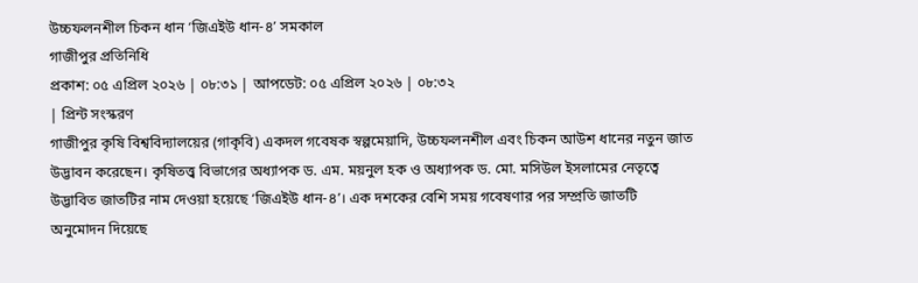উচ্চফলনশীল চিকন ধান ‘জিএইউ ধান-৪’ সমকাল
গাজীপুর প্রতিনিধি
প্রকাশ: ০৫ এপ্রিল ২০২৬ | ০৮:৩১ | আপডেট: ০৫ এপ্রিল ২০২৬ | ০৮:৩২
| প্রিন্ট সংস্করণ
গাজীপুর কৃষি বিশ্ববিদ্যালয়ের (গাকৃবি) একদল গবেষক স্বল্পমেয়াদি, উচ্চফলনশীল এবং চিকন আউশ ধানের নতুন জাত উদ্ভাবন করেছেন। কৃষিতত্ত্ব বিভাগের অধ্যাপক ড. এম. ময়নুল হক ও অধ্যাপক ড. মো. মসিউল ইসলামের নেতৃত্বে উদ্ভাবিত জাতটির নাম দেওয়া হয়েছে ‘জিএইউ ধান-৪’। এক দশকের বেশি সময় গবেষণার পর সম্প্রতি জাতটি অনুমোদন দিয়েছে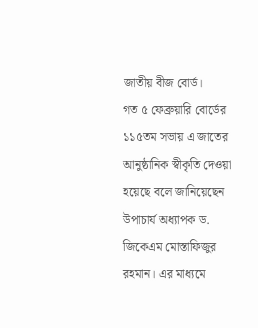জাতীয় বীজ বোর্ড।
গত ৫ ফেব্রুয়ারি বোর্ডের ১১৫তম সভায় এ জাতের আনুষ্ঠানিক স্বীকৃতি দেওয়া হয়েছে বলে জানিয়েছেন উপাচার্য অধ্যাপক ড. জিকেএম মোস্তাফিজুর রহমান। এর মাধ্যমে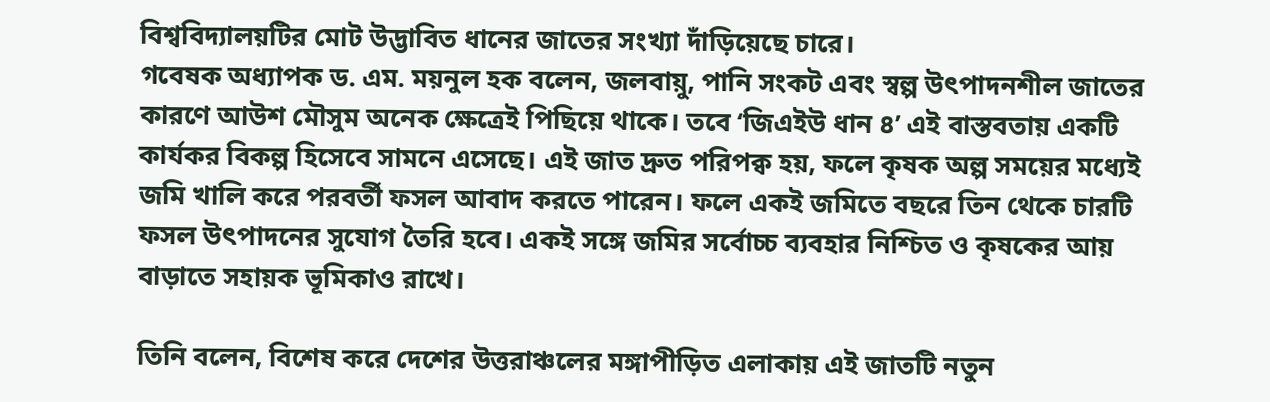বিশ্ববিদ্যালয়টির মোট উদ্ভাবিত ধানের জাতের সংখ্যা দাঁড়িয়েছে চারে।
গবেষক অধ্যাপক ড. এম. ময়নুল হক বলেন, জলবায়ু, পানি সংকট এবং স্বল্প উৎপাদনশীল জাতের কারণে আউশ মৌসুম অনেক ক্ষেত্রেই পিছিয়ে থাকে। তবে ‘জিএইউ ধান ৪’ এই বাস্তবতায় একটি কার্যকর বিকল্প হিসেবে সামনে এসেছে। এই জাত দ্রুত পরিপক্ব হয়, ফলে কৃষক অল্প সময়ের মধ্যেই জমি খালি করে পরবর্তী ফসল আবাদ করতে পারেন। ফলে একই জমিতে বছরে তিন থেকে চারটি ফসল উৎপাদনের সুযোগ তৈরি হবে। একই সঙ্গে জমির সর্বোচ্চ ব্যবহার নিশ্চিত ও কৃষকের আয় বাড়াতে সহায়ক ভূমিকাও রাখে।

তিনি বলেন, বিশেষ করে দেশের উত্তরাঞ্চলের মঙ্গাপীড়িত এলাকায় এই জাতটি নতুন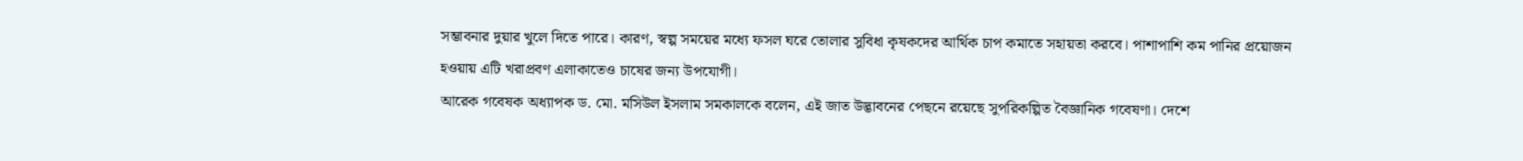সম্ভাবনার দুয়ার খুলে দিতে পারে। কারণ, স্বল্প সময়ের মধ্যে ফসল ঘরে তোলার সুবিধা কৃষকদের আর্থিক চাপ কমাতে সহায়তা করবে। পাশাপাশি কম পানির প্রয়োজন হওয়ায় এটি খরাপ্রবণ এলাকাতেও চাষের জন্য উপযোগী।
আরেক গবেষক অধ্যাপক ড. মো. মসিউল ইসলাম সমকালকে বলেন, এই জাত উদ্ভাবনের পেছনে রয়েছে সুপরিকল্পিত বৈজ্ঞানিক গবেষণা। দেশে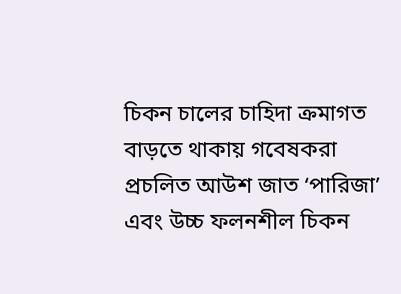চিকন চালের চাহিদা ক্রমাগত বাড়তে থাকায় গবেষকরা প্রচলিত আউশ জাত ‘পারিজা’ এবং উচ্চ ফলনশীল চিকন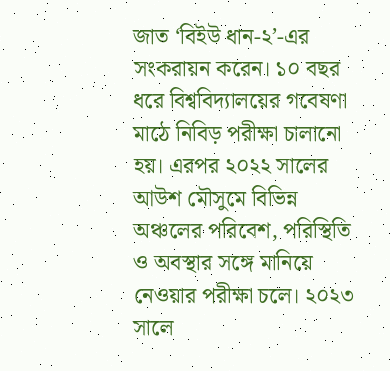জাত ‘বিইউ ধান-২’-এর সংকরায়ন করেন। ১০ বছর ধরে বিশ্ববিদ্যালয়ের গবেষণা মাঠে নিবিড় পরীক্ষা চালানো হয়। এরপর ২০২২ সালের আউশ মৌসুমে বিভিন্ন অঞ্চলের পরিবেশ, পরিস্থিতি ও অবস্থার সঙ্গে মানিয়ে নেওয়ার পরীক্ষা চলে। ২০২৩ সালে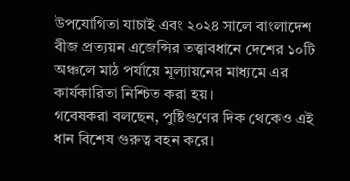উপযোগিতা যাচাই এবং ২০২৪ সালে বাংলাদেশ বীজ প্রত্যয়ন এজেন্সির তত্ত্বাবধানে দেশের ১০টি অঞ্চলে মাঠ পর্যায়ে মূল্যায়নের মাধ্যমে এর কার্যকারিতা নিশ্চিত করা হয়।
গবেষকরা বলছেন, পুষ্টিগুণের দিক থেকেও এই ধান বিশেষ গুরুত্ব বহন করে।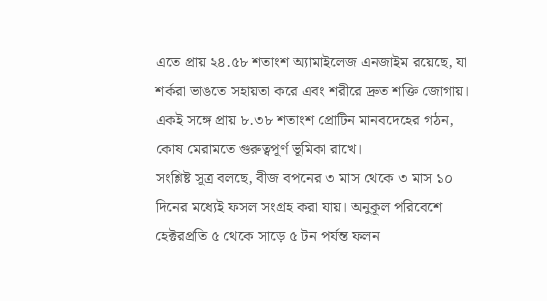এতে প্রায় ২৪.৫৮ শতাংশ অ্যামাইলেজ এনজাইম রয়েছে, যা শর্করা ভাঙতে সহায়তা করে এবং শরীরে দ্রুত শক্তি জোগায়। একই সঙ্গে প্রায় ৮.৩৮ শতাংশ প্রোটিন মানবদেহের গঠন, কোষ মেরামতে গুরুত্বপূর্ণ ভূমিকা রাখে।
সংশ্লিষ্ট সূত্র বলছে, বীজ বপনের ৩ মাস থেকে ৩ মাস ১০ দিনের মধ্যেই ফসল সংগ্রহ করা যায়। অনুকূল পরিবেশে হেক্টরপ্রতি ৫ থেকে সাড়ে ৫ টন পর্যন্ত ফলন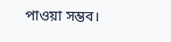পাওয়া সম্ভব।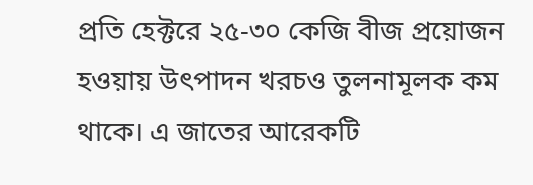প্রতি হেক্টরে ২৫-৩০ কেজি বীজ প্রয়োজন হওয়ায় উৎপাদন খরচও তুলনামূলক কম থাকে। এ জাতের আরেকটি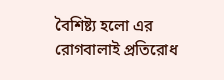বৈশিষ্ট্য হলো এর রোগবালাই প্রতিরোধ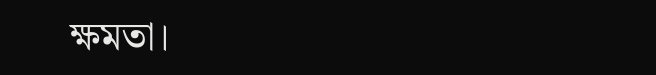ক্ষমতা।